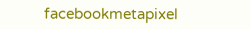facebookmetapixel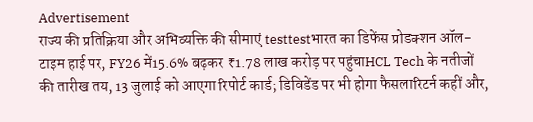Advertisement
राज्य की प्रतिक्रिया और अभिव्यक्ति की सीमाएं testtestभारत का डिफेंस प्रोडक्शन ऑल-टाइम हाई पर, FY26 में15.6% बढ़कर ₹1.78 लाख करोड़ पर पहुंचाHCL Tech के नतीजों की तारीख तय, 13 जुलाई को आएगा रिपोर्ट कार्ड; डिविडेंड पर भी होगा फैसलारिटर्न कहीं और,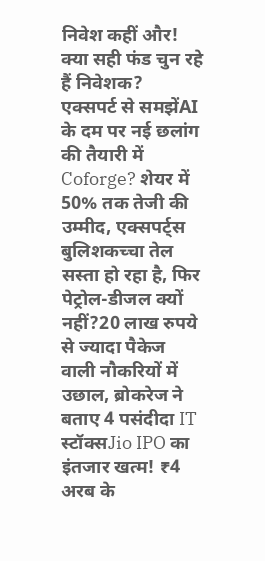निवेश कहीं और! क्या सही फंड चुन रहे हैं निवेशक? एक्सपर्ट से समझेंAI के दम पर नई छलांग की तैयारी में Coforge? शेयर में 50% तक तेजी की उम्मीद, एक्सपर्ट्स बुलिशकच्चा तेल सस्ता हो रहा है, फिर पेट्रोल-डीजल क्यों नहीं?20 लाख रुपये से ज्यादा पैकेज वाली नौकरियों में उछाल, ब्रोकरेज ने बताए 4 पसंदीदा IT स्टॉक्सJio IPO का इंतजार खत्म! ₹4 अरब के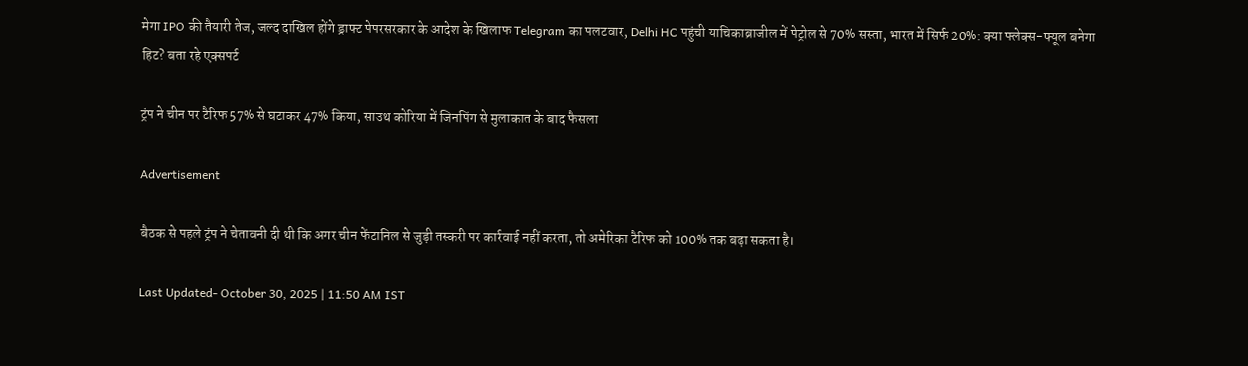मेगा IPO की तैयारी तेज, जल्द दाखिल होंगे ड्राफ्ट पेपरसरकार के आदेश के खिलाफ Telegram का पलटवार, Delhi HC पहुंची याचिकाब्राजील में पेट्रोल से 70% सस्ता, भारत में सिर्फ 20%: क्या फ्लेक्स-फ्यूल बनेगा हिट? बता रहे एक्सपर्ट

ट्रंप ने चीन पर टैरिफ 57% से घटाकर 47% किया, साउथ कोरिया में जिनपिंग से मुलाकात के बाद फैसला

Advertisement

बैठक से पहले ट्रंप ने चेतावनी दी थी कि अगर चीन फेंटानिल से जुड़ी तस्करी पर कार्रवाई नहीं करता, तो अमेरिका टैरिफ को 100% तक बढ़ा सकता है।

Last Updated- October 30, 2025 | 11:50 AM IST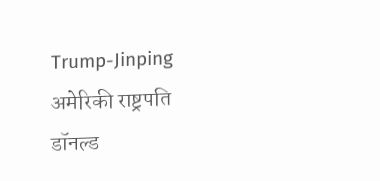Trump-Jinping
अमेरिकी राष्ट्रपति डॉनल्ड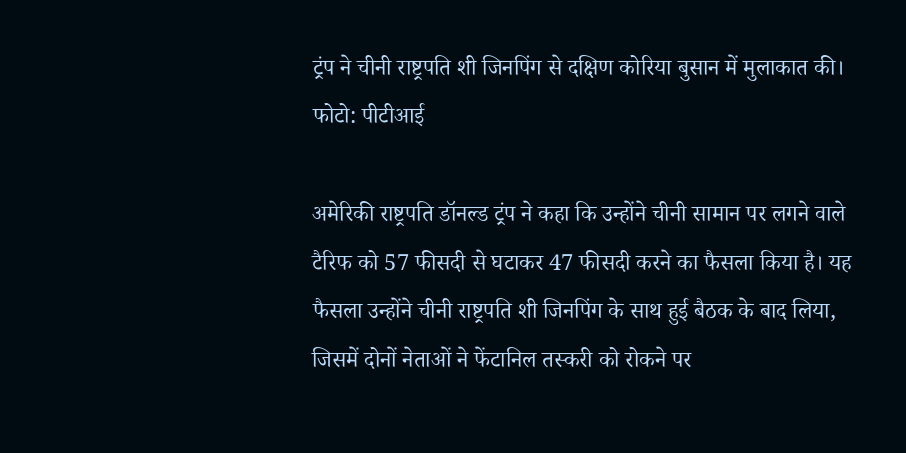ट्रंप ने चीनी राष्ट्रपति शी जिनपिंग से दक्षिण कोरिया बुसान में मुलाकात की। फोटो: पीटीआई

अमेरिकी राष्ट्रपति डॉनल्ड ट्रंप ने कहा कि उन्होंने चीनी सामान पर लगने वाले टैरिफ को 57 फीसदी से घटाकर 47 फीसदी करने का फैसला किया है। यह फैसला उन्होंने चीनी राष्ट्रपति शी जिनपिंग के साथ हुई बैठक के बाद लिया, जिसमें दोनों नेताओं ने फेंटानिल तस्करी को रोकने पर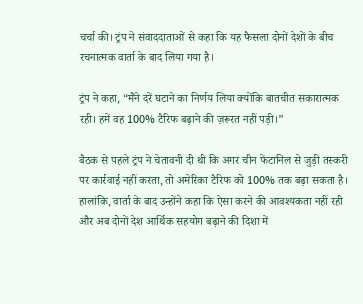चर्चा की। ट्रंप ने संवाददाताओं से कहा कि यह फैसला दोनों देशों के बीच रचनात्मक वार्ता के बाद लिया गया है।

ट्रंप ने कहा, “मैंने दरें घटाने का निर्णय लिया क्योंकि बातचीत सकारात्मक रही। हमें वह 100% टैरिफ बढ़ाने की ज़रूरत नहीं पड़ी।”

बैठक से पहले ट्रंप ने चेतावनी दी थी कि अगर चीन फेंटानिल से जुड़ी तस्करी पर कार्रवाई नहीं करता, तो अमेरिका टैरिफ को 100% तक बढ़ा सकता है। हालांकि, वार्ता के बाद उन्होंने कहा कि ऐसा करने की आवश्यकता नहीं रही और अब दोनों देश आर्थिक सहयोग बढ़ाने की दिशा में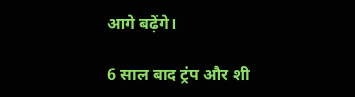आगे बढ़ेंगे।

6 साल बाद ट्रंप और शी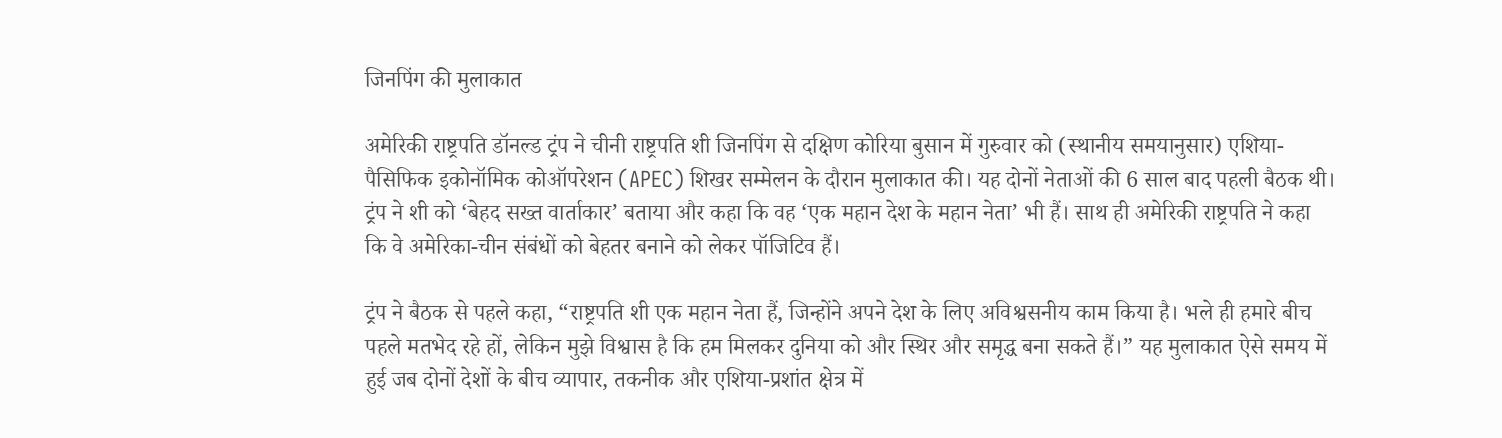जिनपिंग की मुलाकात

अमेरिकी राष्ट्रपति डॉनल्ड ट्रंप ने चीनी राष्ट्रपति शी जिनपिंग से दक्षिण कोरिया बुसान में गुरुवार को (स्थानीय समयानुसार) एशिया-पैसिफिक इकोनॉमिक कोऑपरेशन (APEC) शिखर सम्मेलन के दौरान मुलाकात की। यह दोनों नेताओं की 6 साल बाद पहली बैठक थी। ट्रंप ने शी को ‘बेहद सख्त वार्ताकार’ बताया और कहा कि वह ‘एक महान देश के महान नेता’ भी हैं। साथ ही अमेरिकी राष्ट्रपति ने कहा कि वे अमेरिका-चीन संबंधों को बेहतर बनाने को लेकर पॉजिटिव हैं।

ट्रंप ने बैठक से पहले कहा, “राष्ट्रपति शी एक महान नेता हैं, जिन्होंने अपने देश के लिए अविश्वसनीय काम किया है। भले ही हमारे बीच पहले मतभेद रहे हों, लेकिन मुझे विश्वास है कि हम मिलकर दुनिया को और स्थिर और समृद्ध बना सकते हैं।” यह मुलाकात ऐसे समय में हुई जब दोनों देशों के बीच व्यापार, तकनीक और एशिया-प्रशांत क्षेत्र में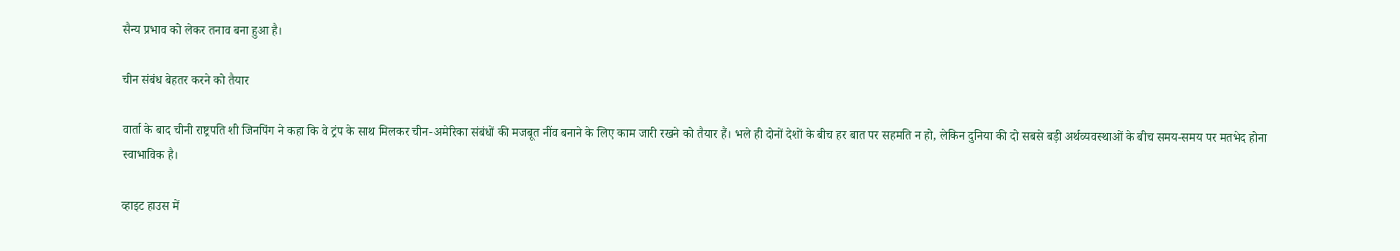सैन्य प्रभाव को लेकर तनाव बना हुआ है।

चीन संबंध बेहतर करने को तैयार

वार्ता के बाद चीनी राष्ट्रपति शी जिनपिंग ने कहा कि वे ट्रंप के साथ मिलकर चीन-अमेरिका संबंधों की मजबूत नींव बनाने के लिए काम जारी रखने को तैयार हैं। भले ही दोनों देशों के बीच हर बात पर सहमति न हो, लेकिन दुनिया की दो सबसे बड़ी अर्थव्यवस्थाओं के बीच समय-समय पर मतभेद होना स्वाभाविक है।

व्हाइट हाउस में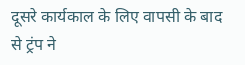दूसरे कार्यकाल के लिए वापसी के बाद से ट्रंप ने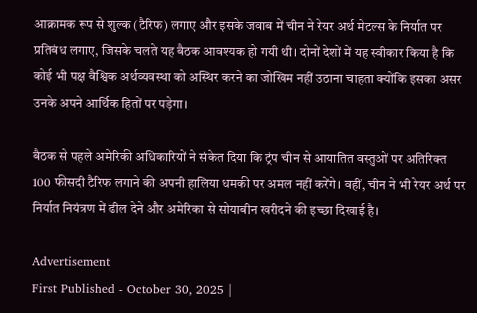आक्रामक रूप से शुल्क (टैरिफ) लगाए और इसके जवाब में चीन ने रेयर अर्थ मेटल्स के निर्यात पर प्रतिबंध लगाए, जिसके चलते यह बैठक आवश्यक हो गयी थी। दोनों देशों में यह स्वीकार किया है कि कोई भी पक्ष वैश्विक अर्थव्यवस्था को अस्थिर करने का जोखिम नहीं उठाना चाहता क्योंकि इसका असर उनके अपने आर्थिक हितों पर पड़ेगा।

बैठक से पहले अमेरिकी अधिकारियों ने संकेत दिया कि ट्रंप चीन से आयातित वस्तुओं पर अतिरिक्त 100 फीसदी टैरिफ लगाने की अपनी हालिया धमकी पर अमल नहीं करेंगे। वहीं, चीन ने भी रेयर अर्थ पर निर्यात नियंत्रण में ढील देने और अमेरिका से सोयाबीन खरीदने की इच्छा दिखाई है।

Advertisement
First Published - October 30, 2025 |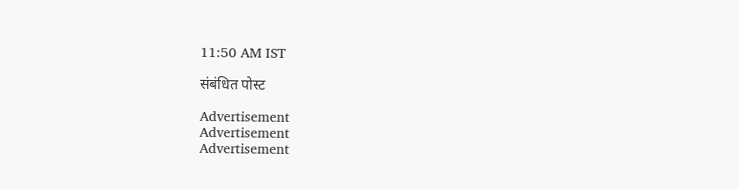11:50 AM IST

संबंधित पोस्ट

Advertisement
Advertisement
Advertisement